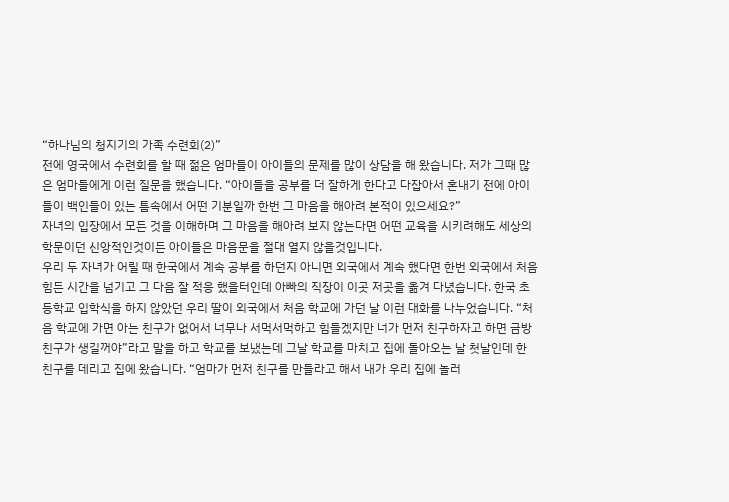“하나님의 청지기의 가족 수련회(2)”
전에 영국에서 수련회를 할 때 젊은 엄마들이 아이들의 문제를 많이 상담을 해 왔습니다. 저가 그때 많은 엄마들에게 이런 질문을 했습니다. “아이들을 공부를 더 잘하게 한다고 다잡아서 혼내기 전에 아이들이 백인들이 있는 틈속에서 어떤 기분일까 한번 그 마음을 해아려 본적이 있으세요?”
자녀의 입장에서 모든 것을 이해하며 그 마음을 해아려 보지 않는다면 어떤 교육을 시키려해도 세상의 학문이던 신앙적인것이든 아이들은 마음문을 절대 열지 않을것입니다.
우리 두 자녀가 어릴 때 한국에서 계속 공부를 하던지 아니면 외국에서 계속 했다면 한번 외국에서 처음 힘든 시간을 넘기고 그 다음 잘 적응 했을터인데 아빠의 직장이 이곳 저곳을 옮겨 다녔습니다. 한국 초등학교 입학식을 하지 않았던 우리 딸이 외국에서 처음 학교에 가던 날 이런 대화를 나누었습니다. “처음 학교에 가면 아는 친구가 없어서 너무나 서먹서먹하고 힘들겠지만 너가 먼저 친구하자고 하면 금방 친구가 생길꺼야”라고 말을 하고 학교를 보냈는데 그날 학교를 마치고 집에 돌아오는 날 첫날인데 한 친구를 데리고 집에 왔습니다. “엄마가 먼저 친구를 만들라고 해서 내가 우리 집에 놀러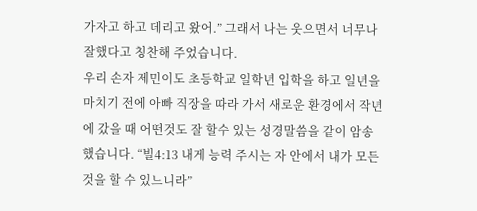가자고 하고 데리고 왔어.” 그래서 나는 웃으면서 너무나 잘했다고 칭찬해 주었습니다.
우리 손자 제민이도 초등학교 일학년 입학을 하고 일년을 마치기 전에 아빠 직장을 따라 가서 새로운 환경에서 작년에 갔을 때 어떤것도 잘 할수 있는 성경말씀을 같이 암송했습니다. “빌4:13 내게 능력 주시는 자 안에서 내가 모든 것을 할 수 있느니라”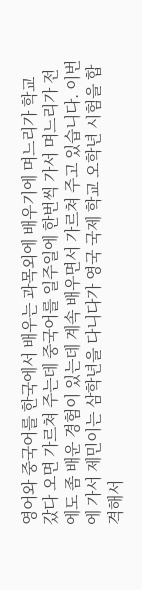영어와 중국어를 한국에서 배우는 과목외에 배우기에 며느리가 학교 갔다 오면 가르쳐 주는데 중국어를 일주일에 한번씩 가서 며느리가 전에도 좀 배운 경험이 있는데 계속 배우면서 가르쳐 주고 있습니다. 이번에 가서 제민이는 삼학년을 다니다가 영국 국제 학교 오학년 시험을 합격해서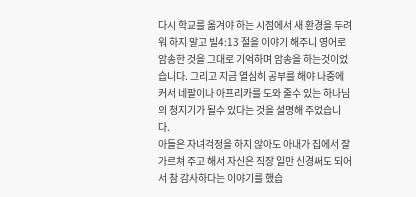다시 학교를 옮겨야 하는 시점에서 새 환경을 두려워 하지 말고 빌4:13 절을 이야기 해주니 영어로 암송한 것을 그대로 기억하며 암송을 하는것이었습니다. 그리고 지금 열심히 공부를 해야 나중에 커서 네팔이나 아프리카를 도와 줄수 있는 하나님의 청지기가 될수 있다는 것을 설명해 주었습니다.
아들은 자녀걱정을 하지 않아도 아내가 집에서 잘 가르쳐 주고 해서 자신은 직장 일만 신경써도 되어서 참 감사하다는 이야기를 했습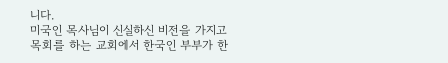니다.
미국인 목사님이 신실하신 비전을 가지고 목회를 하는 교회에서 한국인 부부가 한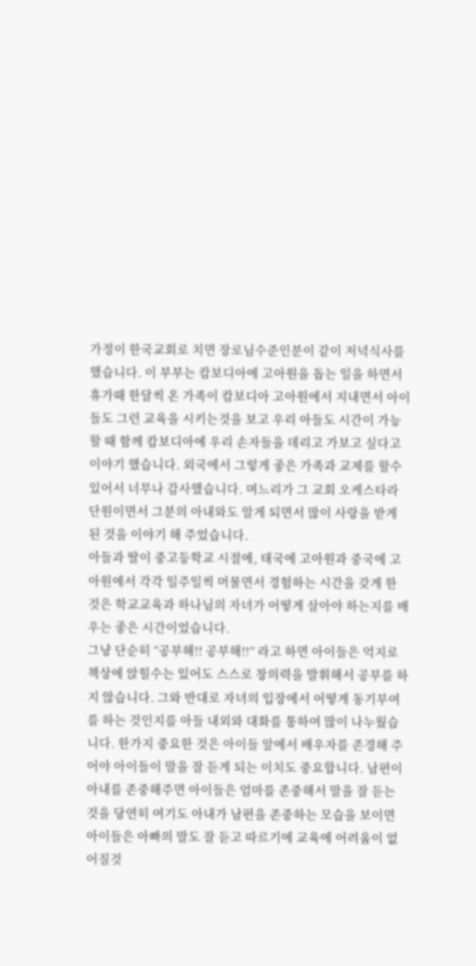가정이 한국교회로 치면 장로님수준인분이 같이 저녁식사를 했습니다. 이 부부는 캄보디아에 고아원을 돕는 일을 하면서 휴가때 한달씩 온 가족이 캄보디아 고아원에서 지내면서 아이들도 그런 교육을 시키는것을 보고 우리 아들도 시간이 가능할 때 함께 캄보디아에 우리 손자들을 데리고 가보고 싶다고 이야기 했습니다. 외국에서 그렇게 좋은 가족과 교제를 할수 있어서 너무나 감사했습니다. 며느리가 그 교회 오케스타라 단원이면서 그분의 아내와도 알게 되면서 많이 사랑을 받게 된 것을 이야기 해 주었습니다.
아들과 딸이 중고등학교 시절에, 태국에 고아원과 중국에 고아원에서 각각 일주일씩 머물면서 경험하는 시간을 갖게 한 것은 학교교육과 하나님의 자녀가 어떻게 살아야 하는지를 배우는 좋은 시간이었습니다.
그냥 단순히 “공부해!! 공부해!!” 라고 하면 아이들은 억지로 책상에 앉힐수는 있어도 스스로 창의력을 발휘해서 공부를 하지 않습니다. 그와 반대로 자녀의 입장에서 어떻게 동기부여를 하는 것인지를 아들 내외와 대화를 통하여 많이 나누웠습니다. 한가지 중요한 것은 아이들 앞에서 배우자를 존경해 주어야 아이들이 말을 잘 듣게 되는 이치도 중요합니다. 남편이 아내를 존중해주면 아이들은 엄마를 존중해서 말을 잘 듣는 것을 당연히 여기도 아내가 남편을 존중하는 모습을 보이면 아이들은 아빠의 말도 잘 듣고 따르기에 교육에 어려움이 없어질것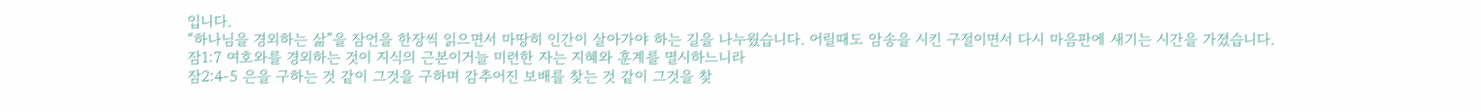입니다.
“하나님을 경외하는 삶”을 잠언을 한장씩 읽으면서 마땅히 인간이 살아가야 하는 길을 나누웠습니다. 어릴때도 암송을 시킨 구절이면서 다시 마음판에 새기는 시간을 가졌습니다.
잠1:7 여호와를 경외하는 것이 지식의 근본이거늘 미련한 자는 지혜와 훈계를 멸시하느니라
잠2:4-5 은을 구하는 것 같이 그것을 구하며 감추어진 보배를 찾는 것 같이 그것을 찾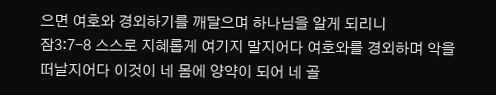으면 여호와 경외하기를 깨달으며 하나님을 알게 되리니
잠3:7-8 스스로 지혜롭게 여기지 말지어다 여호와를 경외하며 악을 떠날지어다 이것이 네 몸에 양약이 되어 네 골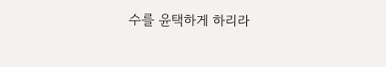수를 윤택하게 하리라